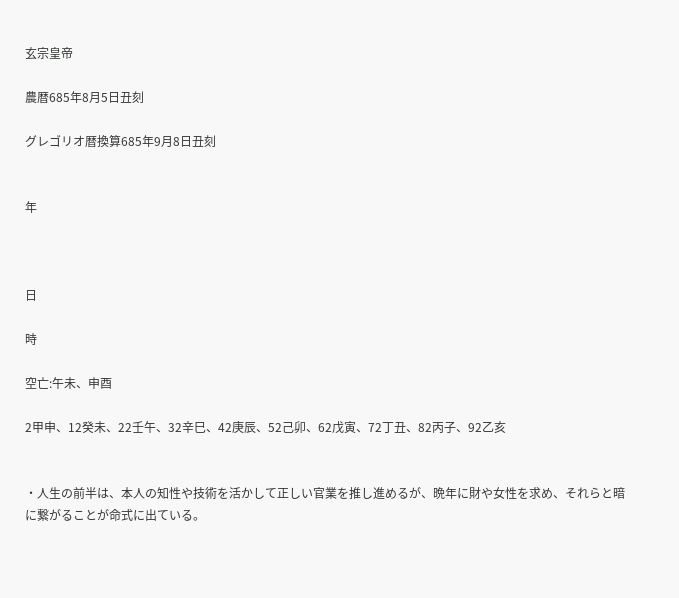玄宗皇帝

農暦685年8月5日丑刻

グレゴリオ暦換算685年9月8日丑刻


年



日

時

空亡:午未、申酉

2甲申、12癸未、22壬午、32辛巳、42庚辰、52己卯、62戊寅、72丁丑、82丙子、92乙亥


・人生の前半は、本人の知性や技術を活かして正しい官業を推し進めるが、晩年に財や女性を求め、それらと暗に繋がることが命式に出ている。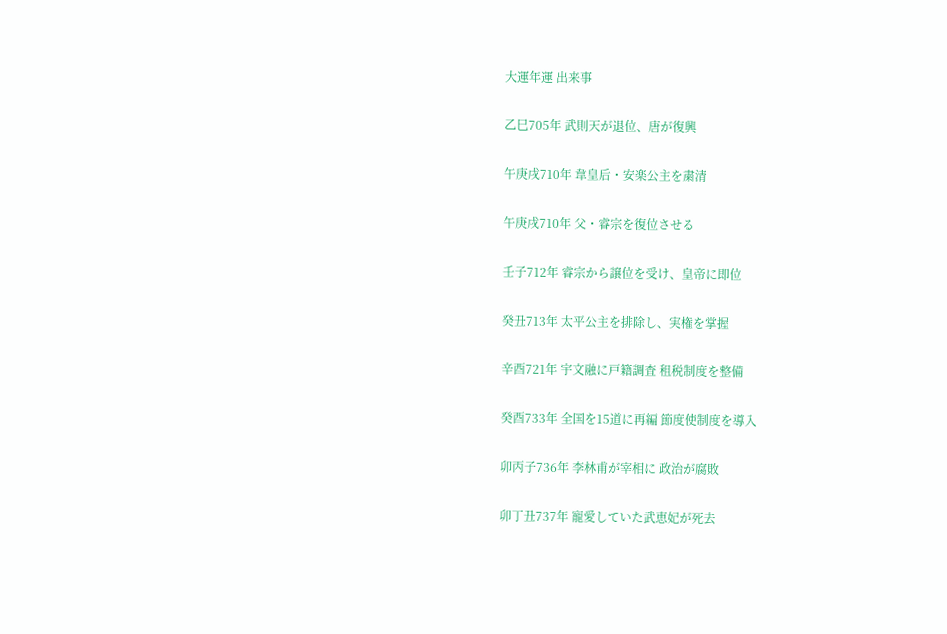大運年運 出来事

乙巳705年 武則天が退位、唐が復興

午庚戌710年 韋皇后・安楽公主を粛清

午庚戌710年 父・睿宗を復位させる

壬子712年 睿宗から譲位を受け、皇帝に即位

癸丑713年 太平公主を排除し、実権を掌握

辛酉721年 宇文融に戸籍調査 租税制度を整備

癸酉733年 全国を15道に再編 節度使制度を導入

卯丙子736年 李林甫が宰相に 政治が腐敗

卯丁丑737年 寵愛していた武恵妃が死去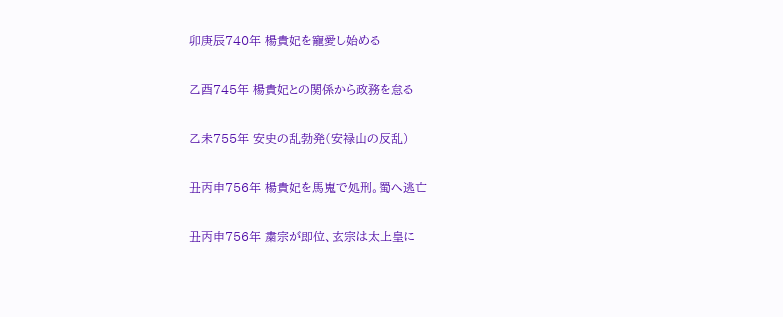卯庚辰740年 楊貴妃を寵愛し始める

乙酉745年 楊貴妃との関係から政務を怠る

乙未755年 安史の乱勃発(安禄山の反乱)

丑丙申756年 楊貴妃を馬嵬で処刑。蜀へ逃亡

丑丙申756年 粛宗が即位、玄宗は太上皇に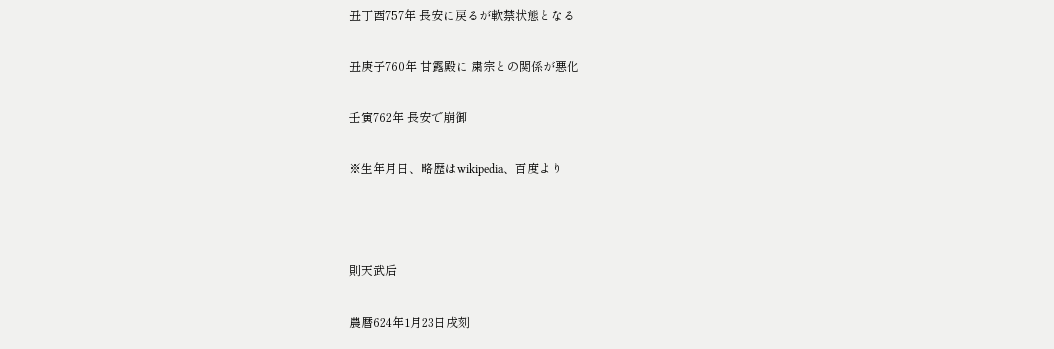丑丁酉757年 長安に戻るが軟禁状態となる

丑庚子760年 甘露殿に 粛宗との関係が悪化

壬寅762年 長安で崩御

※生年月日、略歴はwikipedia、百度より



則天武后

農暦624年1月23日戌刻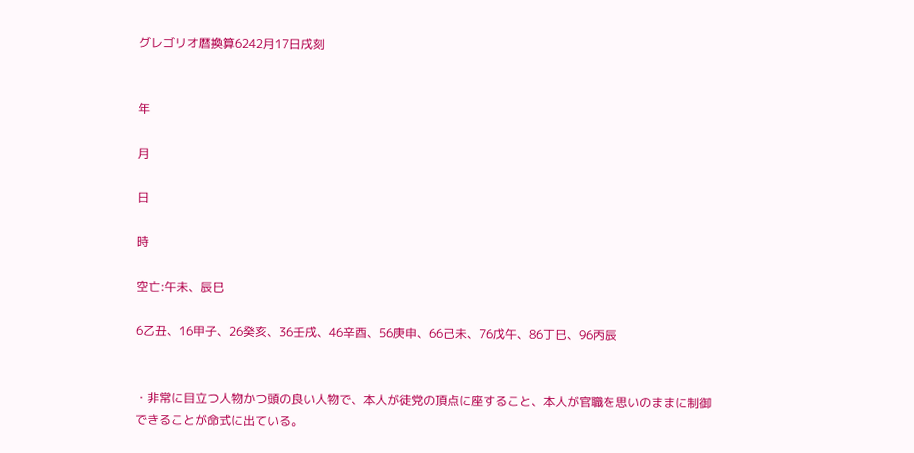グレゴリオ暦換算6242月17日戌刻


年

月

日

時

空亡:午未、辰巳

6乙丑、16甲子、26癸亥、36壬戌、46辛酉、56庚申、66己未、76戊午、86丁巳、96丙辰


・非常に目立つ人物かつ頭の良い人物で、本人が徒党の頂点に座すること、本人が官職を思いのままに制御できることが命式に出ている。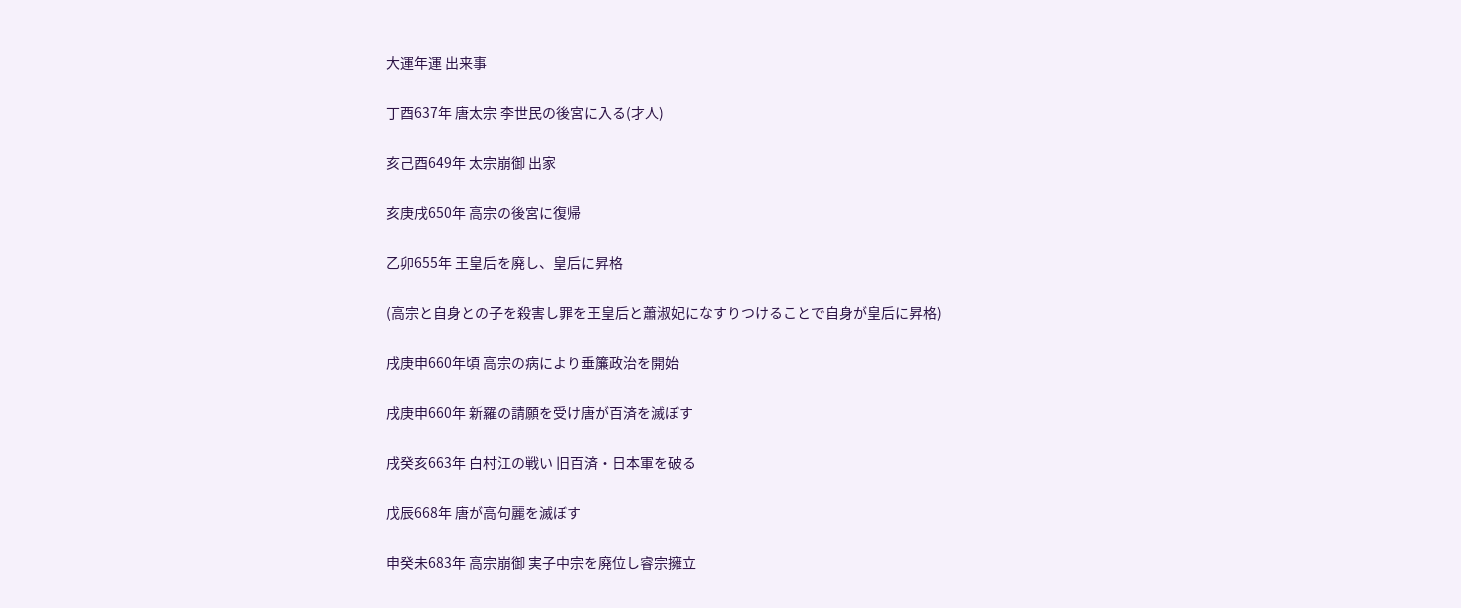大運年運 出来事

丁酉637年 唐太宗 李世民の後宮に入る(才人)

亥己酉649年 太宗崩御 出家

亥庚戌650年 高宗の後宮に復帰

乙卯655年 王皇后を廃し、皇后に昇格

(高宗と自身との子を殺害し罪を王皇后と蕭淑妃になすりつけることで自身が皇后に昇格)

戌庚申660年頃 高宗の病により垂簾政治を開始

戌庚申660年 新羅の請願を受け唐が百済を滅ぼす

戌癸亥663年 白村江の戦い 旧百済・日本軍を破る

戊辰668年 唐が高句麗を滅ぼす

申癸未683年 高宗崩御 実子中宗を廃位し睿宗擁立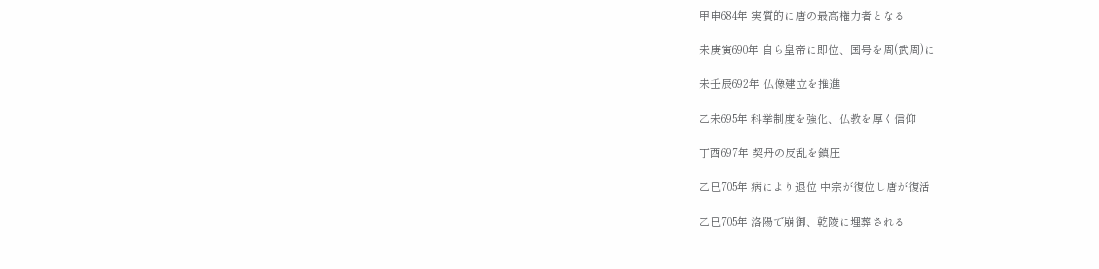甲申684年 実質的に唐の最高権力者となる

未庚寅690年 自ら皇帝に即位、国号を周(武周)に

未壬辰692年 仏像建立を推進

乙未695年 科挙制度を強化、仏教を厚く信仰

丁酉697年 契丹の反乱を鎮圧

乙巳705年 病により退位 中宗が復位し唐が復活

乙巳705年 洛陽で崩御、乾陵に埋葬される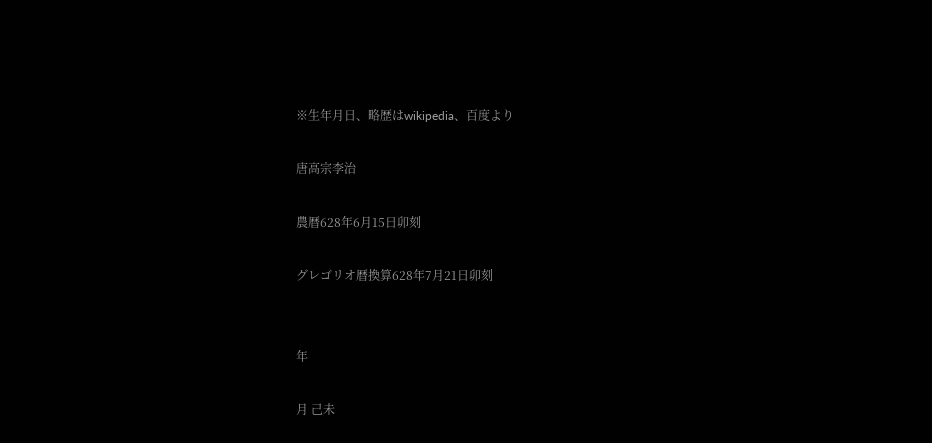※生年月日、略歴はwikipedia、百度より

唐高宗李治

農暦628年6月15日卯刻

グレゴリオ暦換算628年7月21日卯刻


年

月 己未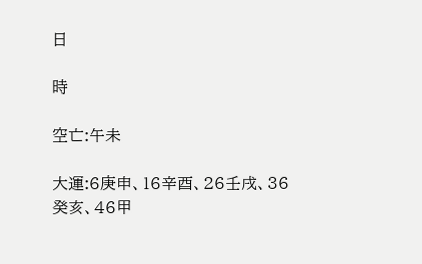日

時

空亡:午未

大運:6庚申、16辛酉、26壬戌、36癸亥、46甲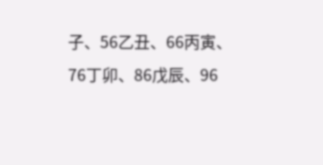子、56乙丑、66丙寅、76丁卯、86戊辰、96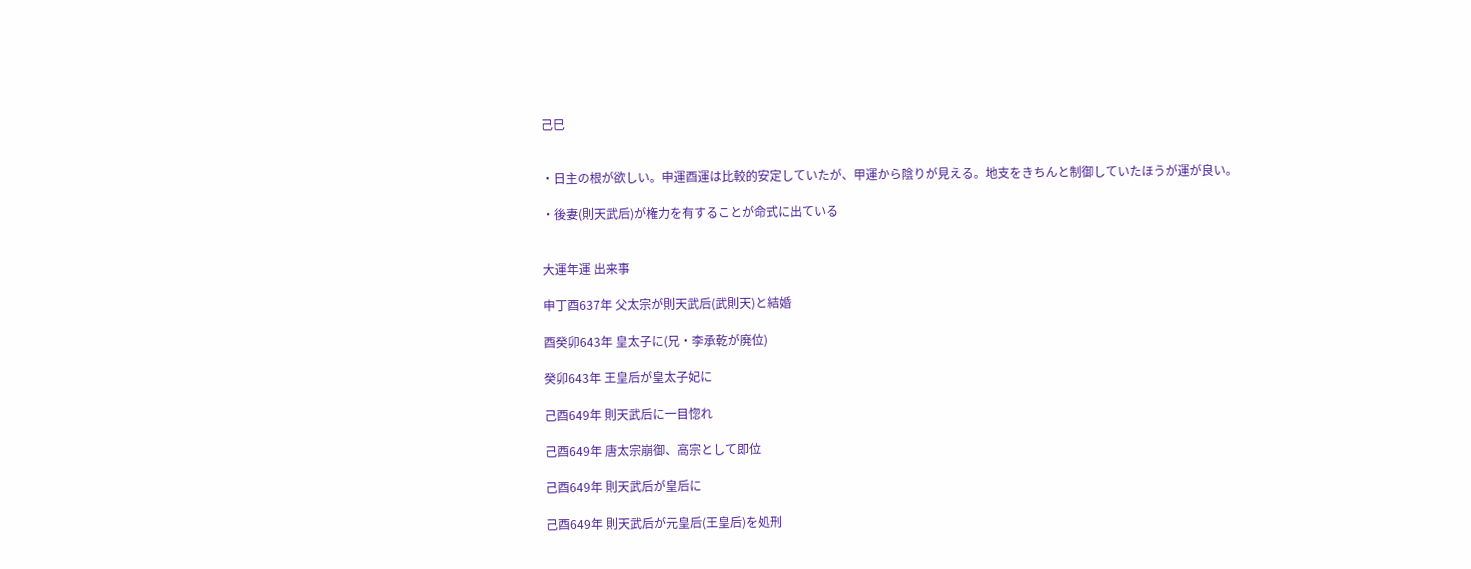己巳


・日主の根が欲しい。申運酉運は比較的安定していたが、甲運から陰りが見える。地支をきちんと制御していたほうが運が良い。

・後妻(則天武后)が権力を有することが命式に出ている


大運年運 出来事

申丁酉637年 父太宗が則天武后(武則天)と結婚

酉癸卯643年 皇太子に(兄・李承乾が廃位)

癸卯643年 王皇后が皇太子妃に

己酉649年 則天武后に一目惚れ

己酉649年 唐太宗崩御、高宗として即位

己酉649年 則天武后が皇后に

己酉649年 則天武后が元皇后(王皇后)を処刑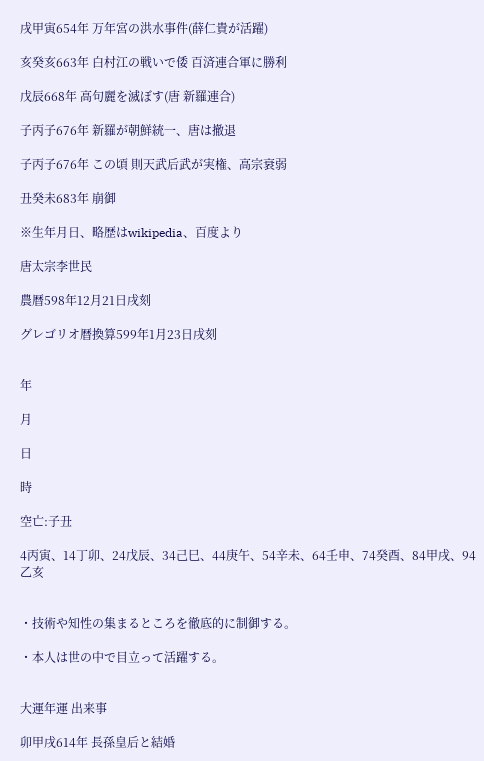戌甲寅654年 万年宮の洪水事件(薛仁貴が活躍)

亥癸亥663年 白村江の戦いで倭 百済連合軍に勝利

戊辰668年 高句麗を滅ぼす(唐 新羅連合)

子丙子676年 新羅が朝鮮統一、唐は撤退

子丙子676年 この頃 則天武后武が実権、高宗衰弱

丑癸未683年 崩御

※生年月日、略歴はwikipedia、百度より

唐太宗李世民

農暦598年12月21日戌刻

グレゴリオ暦換算599年1月23日戌刻


年

月

日

時

空亡:子丑

4丙寅、14丁卯、24戊辰、34己巳、44庚午、54辛未、64壬申、74癸酉、84甲戌、94乙亥


・技術や知性の集まるところを徹底的に制御する。

・本人は世の中で目立って活躍する。


大運年運 出来事

卯甲戌614年 長孫皇后と結婚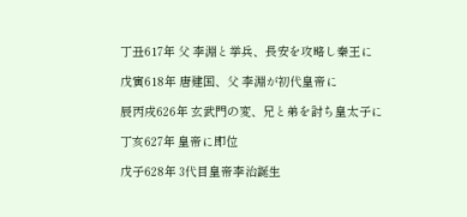丁丑617年 父 李淵と挙兵、長安を攻略し秦王に

戊寅618年 唐建国、父 李淵が初代皇帝に

辰丙戌626年 玄武門の変、兄と弟を討ち皇太子に

丁亥627年 皇帝に即位

戊子628年 3代目皇帝李治誕生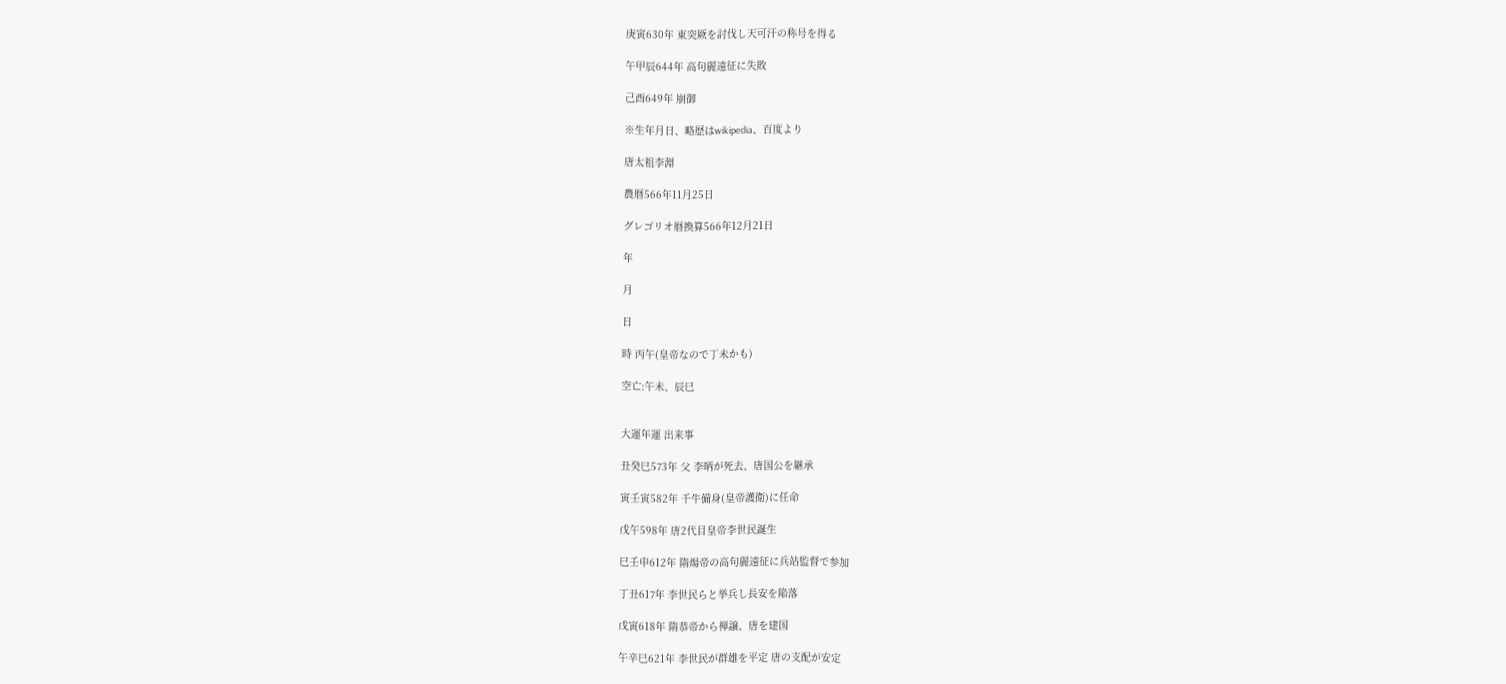庚寅630年 東突厥を討伐し天可汗の称号を得る

午甲辰644年 高句麗遠征に失敗

己酉649年 崩御

※生年月日、略歴はwikipedia、百度より

唐太祖李淵

農暦566年11月25日

グレゴリオ暦換算566年12月21日

年

月

日

時 丙午(皇帝なので丁未かも)

空亡:午未、辰巳


大運年運 出来事

丑癸巳573年 父 李昞が死去、唐国公を継承

寅壬寅582年 千牛備身(皇帝護衛)に任命

戊午598年 唐2代目皇帝李世民誕生

巳壬申612年 隋煬帝の高句麗遠征に兵站監督で参加

丁丑617年 李世民らと挙兵し長安を陥落

戊寅618年 隋恭帝から禅譲、唐を建国

午辛巳621年 李世民が群雄を平定 唐の支配が安定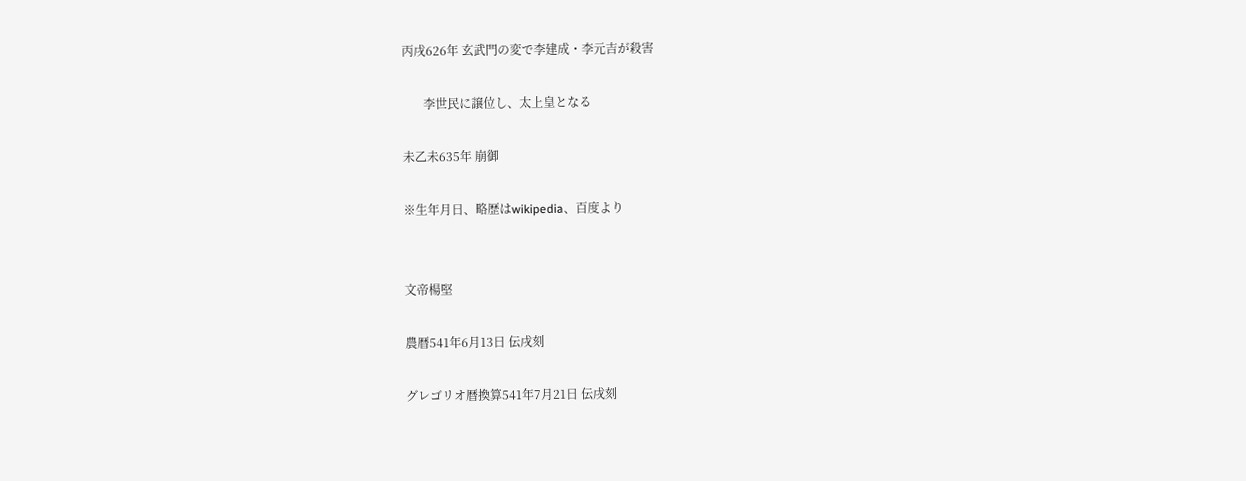丙戌626年 玄武門の変で李建成・李元吉が殺害

       李世民に譲位し、太上皇となる

未乙未635年 崩御

※生年月日、略歴はwikipedia、百度より


文帝楊堅

農暦541年6月13日 伝戌刻

グレゴリオ暦換算541年7月21日 伝戌刻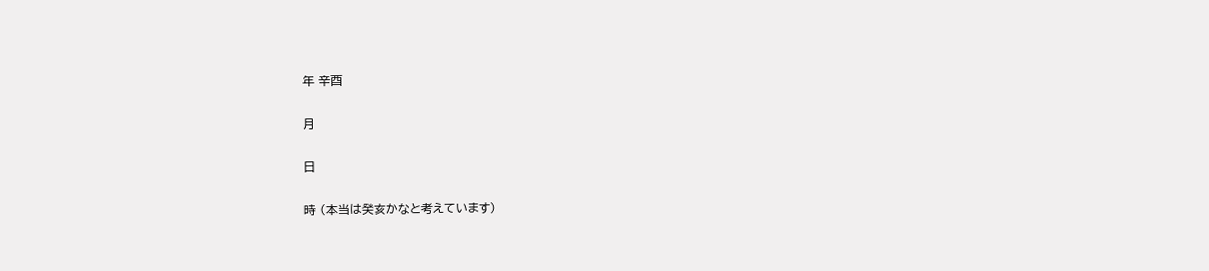年 辛酉

月

日

時 (本当は癸亥かなと考えています)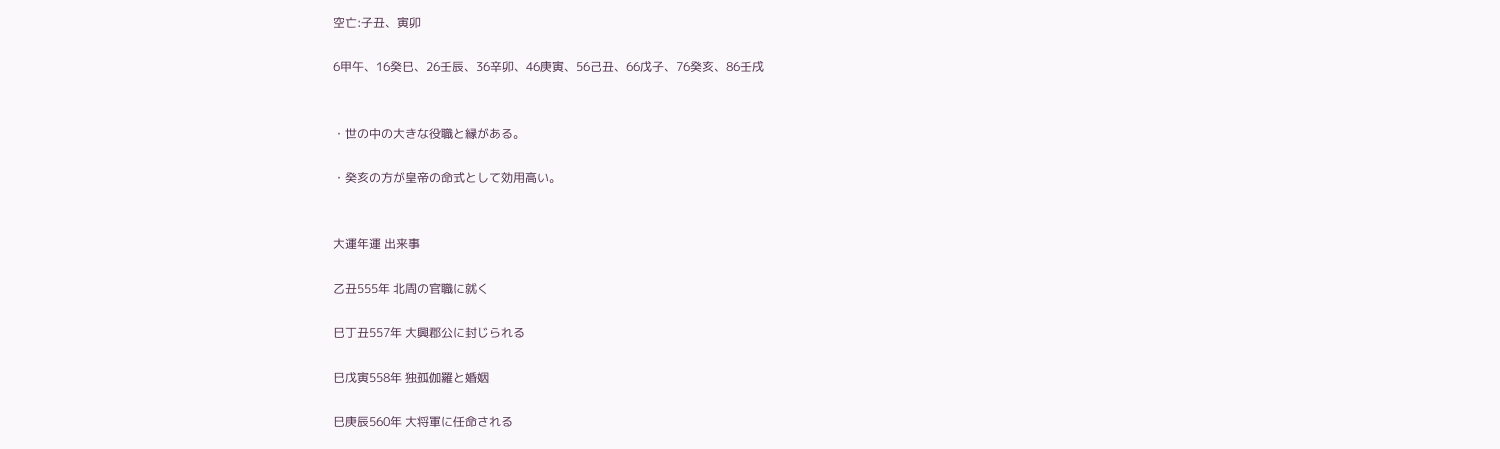空亡:子丑、寅卯

6甲午、16癸巳、26壬辰、36辛卯、46庚寅、56己丑、66戊子、76癸亥、86壬戌


・世の中の大きな役職と縁がある。

・癸亥の方が皇帝の命式として効用高い。


大運年運 出来事

乙丑555年 北周の官職に就く

巳丁丑557年 大興郡公に封じられる

巳戊寅558年 独孤伽羅と婚姻

巳庚辰560年 大将軍に任命される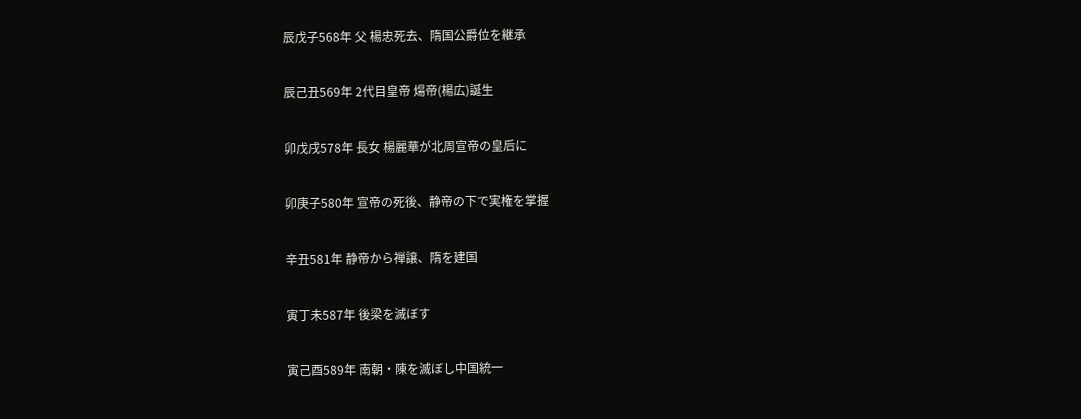辰戊子568年 父 楊忠死去、隋国公爵位を継承

辰己丑569年 2代目皇帝 煬帝(楊広)誕生

卯戊戌578年 長女 楊麗華が北周宣帝の皇后に

卯庚子580年 宣帝の死後、静帝の下で実権を掌握

辛丑581年 静帝から禅譲、隋を建国

寅丁未587年 後梁を滅ぼす

寅己酉589年 南朝・陳を滅ぼし中国統一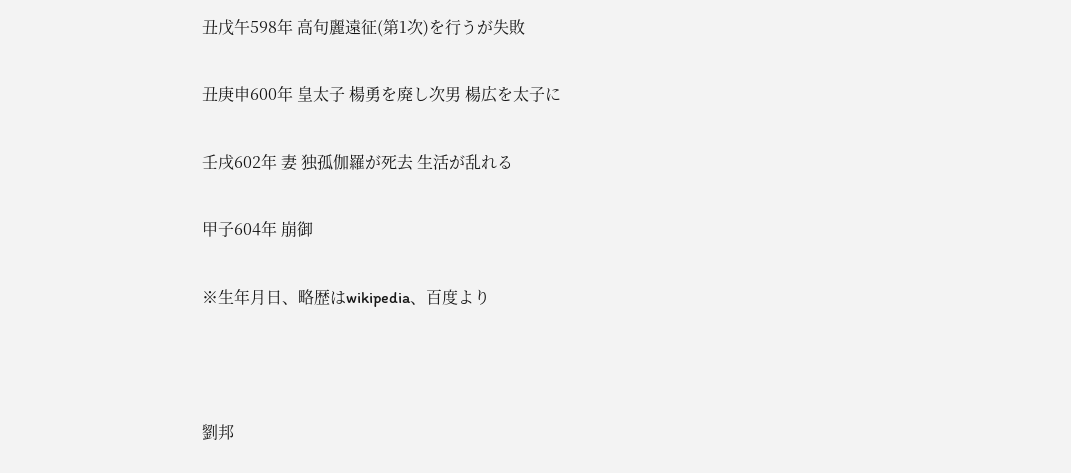丑戊午598年 高句麗遠征(第1次)を行うが失敗

丑庚申600年 皇太子 楊勇を廃し次男 楊広を太子に

壬戌602年 妻 独孤伽羅が死去 生活が乱れる

甲子604年 崩御

※生年月日、略歴はwikipedia、百度より



劉邦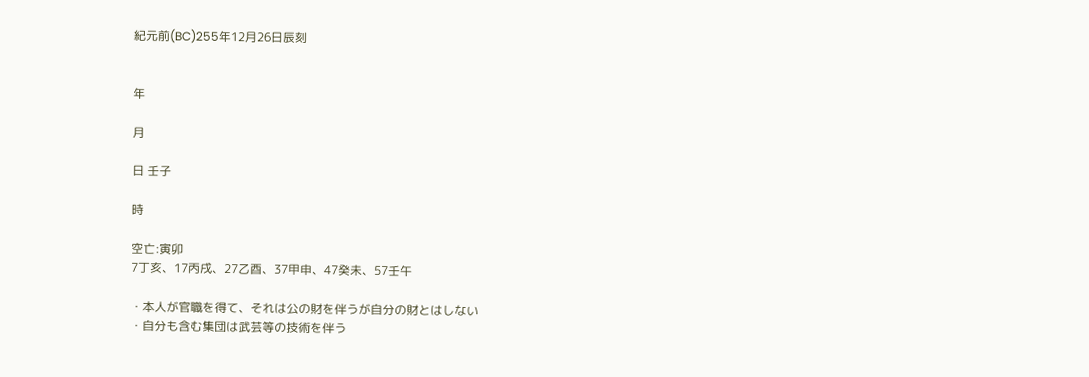紀元前(BC)255年12月26日辰刻


年

月

日 壬子

時

空亡:寅卯
7丁亥、17丙戌、27乙酉、37甲申、47癸未、57壬午

・本人が官職を得て、それは公の財を伴うが自分の財とはしない
・自分も含む集団は武芸等の技術を伴う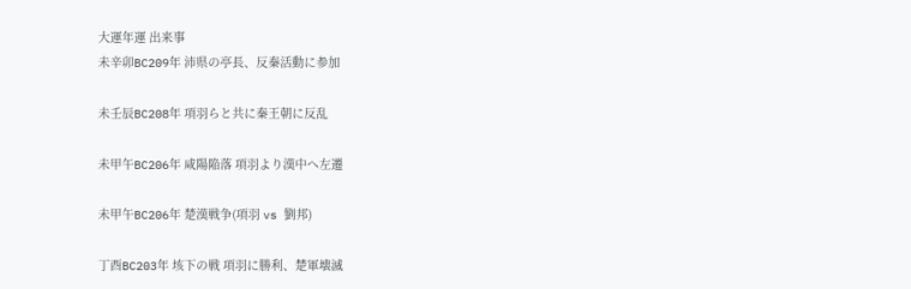大運年運 出来事
未辛卯BC209年 沛県の亭長、反秦活動に参加

未壬辰BC208年 項羽らと共に秦王朝に反乱

未甲午BC206年 咸陽陥落 項羽より漢中へ左遷

未甲午BC206年 楚漢戦争(項羽 vs 劉邦)

丁酉BC203年 垓下の戦 項羽に勝利、楚軍壊滅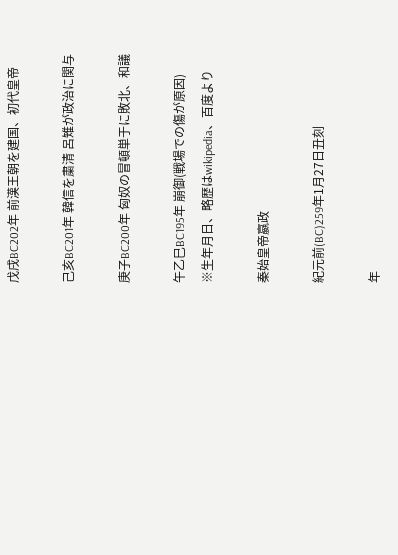戊戌BC202年 前漢王朝を建国、初代皇帝

己亥BC201年 韓信を粛清 呂雉が政治に関与

庚子BC200年 匈奴の冒頓単于に敗北、和議

午乙巳BC195年 崩御(戦場での傷が原因)
※生年月日、略歴はwikipedia、百度より

秦始皇帝嬴政

紀元前(BC)259年1月27日丑刻

年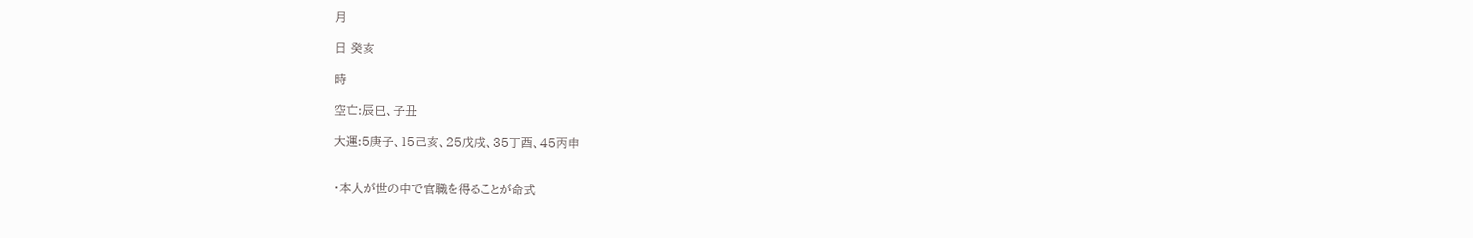月

日 癸亥

時

空亡:辰巳、子丑

大運:5庚子、15己亥、25戊戌、35丁酉、45丙申


・本人が世の中で官職を得ることが命式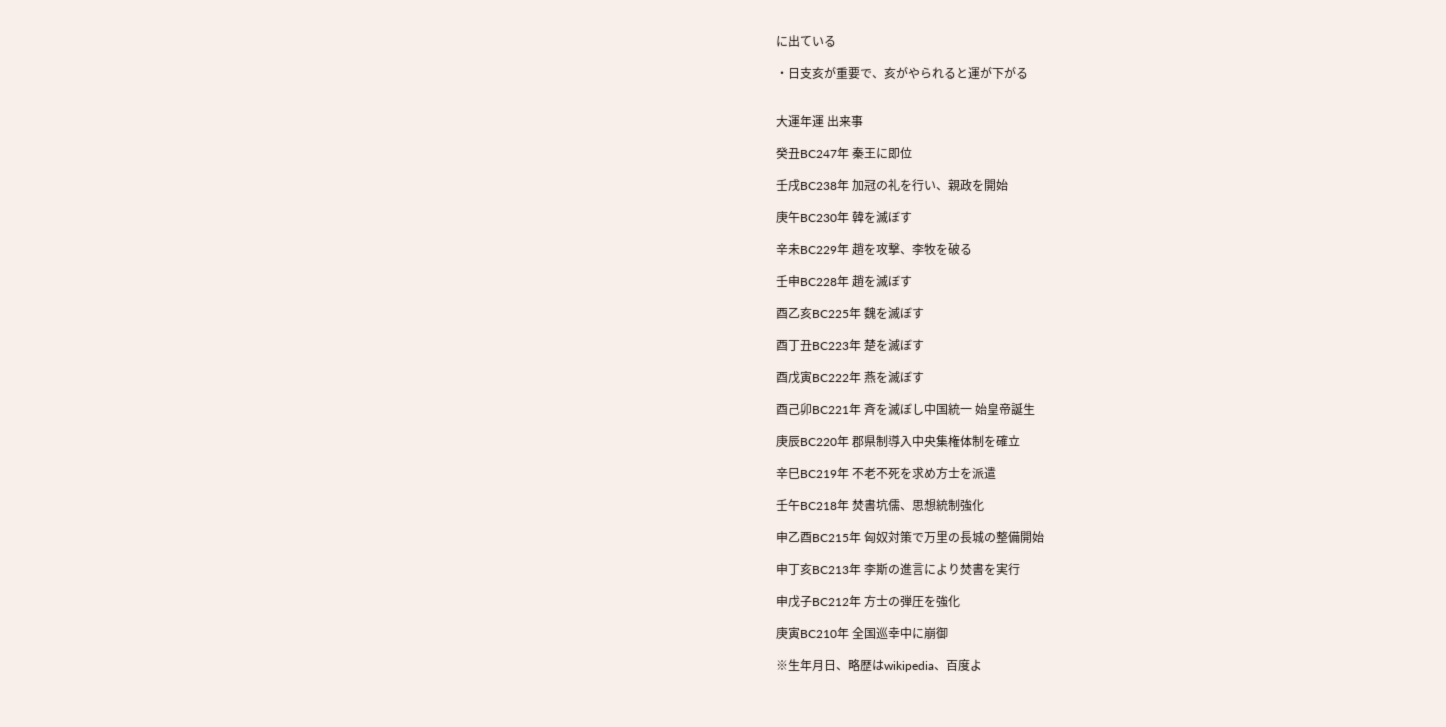に出ている

・日支亥が重要で、亥がやられると運が下がる


大運年運 出来事

癸丑BC247年 秦王に即位

壬戌BC238年 加冠の礼を行い、親政を開始

庚午BC230年 韓を滅ぼす

辛未BC229年 趙を攻撃、李牧を破る

壬申BC228年 趙を滅ぼす

酉乙亥BC225年 魏を滅ぼす

酉丁丑BC223年 楚を滅ぼす

酉戊寅BC222年 燕を滅ぼす

酉己卯BC221年 斉を滅ぼし中国統一 始皇帝誕生

庚辰BC220年 郡県制導入中央集権体制を確立

辛巳BC219年 不老不死を求め方士を派遣

壬午BC218年 焚書坑儒、思想統制強化

申乙酉BC215年 匈奴対策で万里の長城の整備開始

申丁亥BC213年 李斯の進言により焚書を実行

申戊子BC212年 方士の弾圧を強化

庚寅BC210年 全国巡幸中に崩御

※生年月日、略歴はwikipedia、百度よ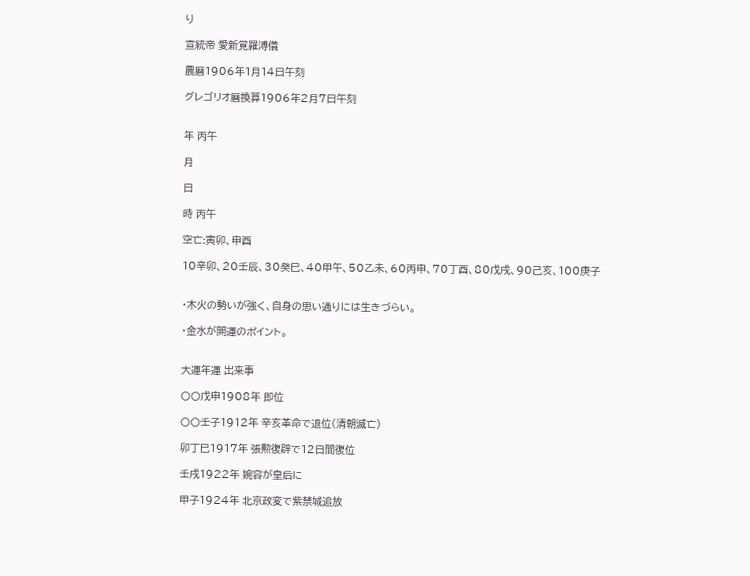り

宣統帝 愛新覚羅溥儀

農暦1906年1月14日午刻

グレゴリオ暦換算1906年2月7日午刻


年 丙午

月

日

時 丙午

空亡:寅卯、申酉

10辛卯、20壬辰、30癸巳、40甲午、50乙未、60丙申、70丁酉、80戊戌、90己亥、100庚子


・木火の勢いが強く、自身の思い通りには生きづらい。

・金水が開運のポイント。


大運年運 出来事

〇〇戊申1908年 即位

〇〇壬子1912年 辛亥革命で退位(清朝滅亡)

卯丁巳1917年 張勲復辟で12日間復位

壬戌1922年 婉容が皇后に

甲子1924年 北京政変で紫禁城追放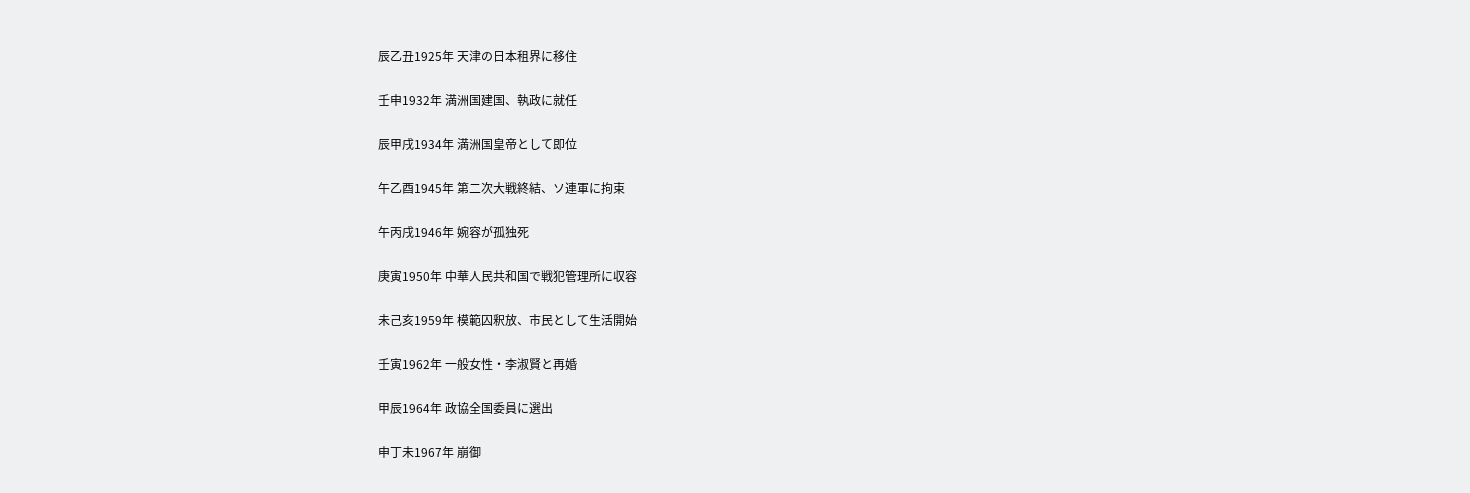辰乙丑1925年 天津の日本租界に移住

壬申1932年 満洲国建国、執政に就任

辰甲戌1934年 満洲国皇帝として即位

午乙酉1945年 第二次大戦終結、ソ連軍に拘束

午丙戌1946年 婉容が孤独死

庚寅1950年 中華人民共和国で戦犯管理所に収容

未己亥1959年 模範囚釈放、市民として生活開始

壬寅1962年 一般女性・李淑賢と再婚

甲辰1964年 政協全国委員に選出

申丁未1967年 崩御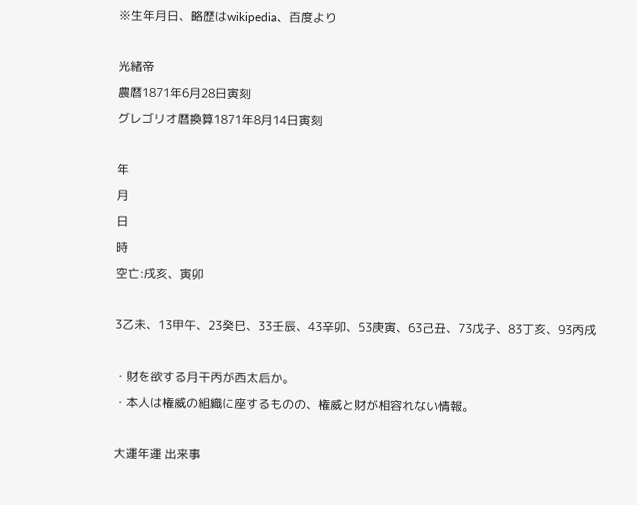※生年月日、略歴はwikipedia、百度より

光緒帝
農暦1871年6月28日寅刻
グレゴリオ暦換算1871年8月14日寅刻

年
月
日
時
空亡:戌亥、寅卯

3乙未、13甲午、23癸巳、33壬辰、43辛卯、53庚寅、63己丑、73戊子、83丁亥、93丙戌

・財を欲する月干丙が西太后か。
・本人は権威の組織に座するものの、権威と財が相容れない情報。

大運年運 出来事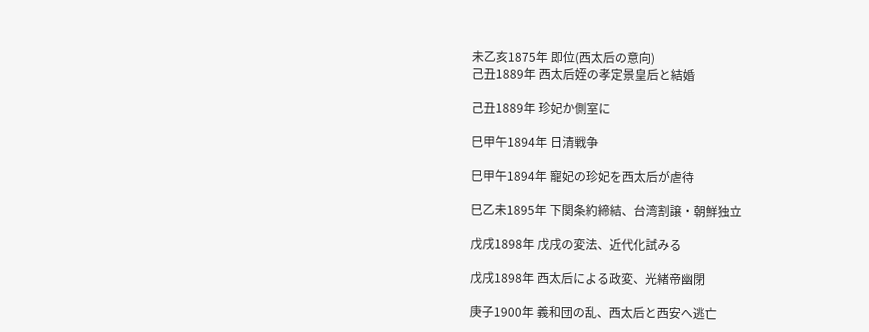未乙亥1875年 即位(西太后の意向)
己丑1889年 西太后姪の孝定景皇后と結婚

己丑1889年 珍妃か側室に

巳甲午1894年 日清戦争

巳甲午1894年 寵妃の珍妃を西太后が虐待

巳乙未1895年 下関条約締結、台湾割譲・朝鮮独立

戊戌1898年 戊戌の変法、近代化試みる

戊戌1898年 西太后による政変、光緒帝幽閉

庚子1900年 義和団の乱、西太后と西安へ逃亡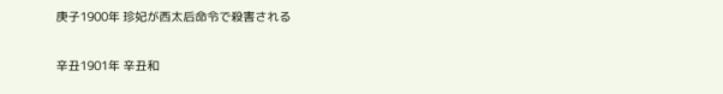庚子1900年 珍妃が西太后命令で殺害される

辛丑1901年 辛丑和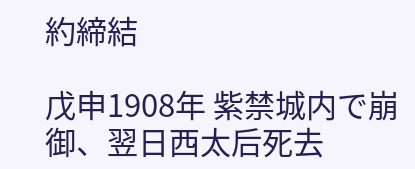約締結

戊申1908年 紫禁城内で崩御、翌日西太后死去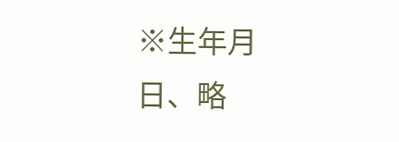※生年月日、略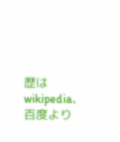歴はwikipedia、百度より